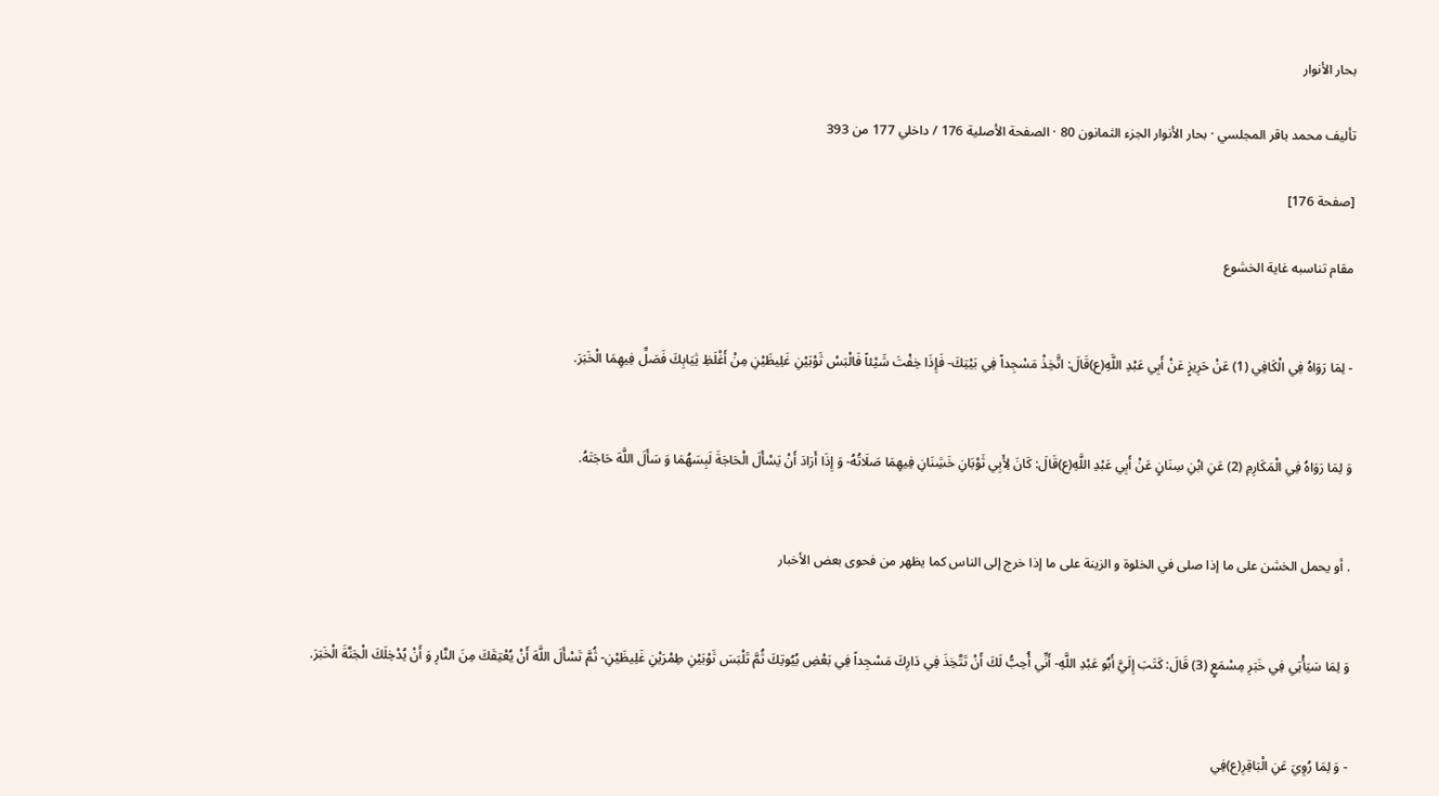بحار الأنوار

تأليف محمد باقر المجلسي · بحار الأنوار الجزء الثمانون 80 · الصفحة الأصلية 176 / داخلي 177 من 393

[صفحة 176]

مقام تناسبه غاية الخشوع


- لِمَا رَوَاهُ فِي الْكَافِي (1) عَنْ حَرِيزٍ عَنْ أَبِي عَبْدِ اللَّهِ(ع)قَالَ: اتَّخِذْ مَسْجِداً فِي بَيْتِكَ- فَإِذَا خِفْتَ شَيْئاً فَالْبَسْ ثَوْبَيْنِ غَلِيظَيْنِ مِنْ أَغْلَظِ ثِيَابِكَ فَصَلِّ فِيهِمَا الْخَبَرَ.


وَ لِمَا رَوَاهُ فِي الْمَكَارِمِ (2) عَنِ ابْنِ سِنَانٍ عَنْ أَبِي عَبْدِ اللَّهِ(ع)قَالَ: كَانَ لِأَبِي ثَوْبَانِ خَشِنَانِ فِيهِمَا صَلَاتُهُ- وَ إِذَا أَرَادَ أَنْ يَسْأَلَ الْحَاجَةَ لَبِسَهُمَا وَ سَأَلَ اللَّهَ حَاجَتَهُ.


. أو يحمل الخشن على ما إذا صلى في الخلوة و الزينة على ما إذا خرج إلى الناس كما يظهر من فحوى بعض الأخبار


وَ لِمَا سَيَأْتِي فِي خَبَرِ مِسْمَعٍ (3) قَالَ: كَتَبَ إِلَيَّ أَبُو عَبْدِ اللَّهِ- أَنِّي أُحِبُّ لَكَ أَنْ تَتَّخِذَ فِي دَارِكَ مَسْجِداً فِي بَعْضِ بُيُوتِكَ ثُمَّ تَلْبَسَ ثَوْبَيْنِ طِمْرَيْنِ غَلِيظَيْنِ- ثُمَّ تَسْأَلَ اللَّهَ أَنْ يُعْتِقَكَ مِنَ النَّارِ وَ أَنْ يُدْخِلَكَ الْجَنَّةَ الْخَبَرَ.


- وَ لِمَا رُوِيَ عَنِ الْبَاقِرِ(ع)فِي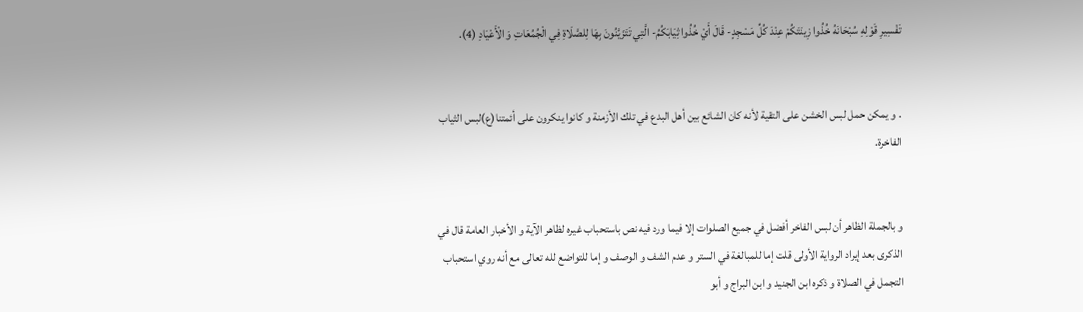تَفْسِيرِ قَوْلِهِ سُبْحَانَهُ خُذُوا زِينَتَكُمْ عِنْدَ كُلِّ مَسْجِدٍ- قَالَ أَيْ خُذُوا ثِيَابَكُمُ- الَّتِي تَتَزَيَّنُونَ بِهَا لِلصَّلَاةِ فِي الْجُمُعَاتِ وَ الْأَعْيَادِ (4).


. و يمكن حمل لبس الخشن على التقية لأنه كان الشائع بين أهل البدع في تلك الأزمنة و كانوا ينكرون على أئمتنا(ع)لبس الثياب الفاخرة.


و بالجملة الظاهر أن لبس الفاخر أفضل في جميع الصلوات إلا فيما ورد فيه نص باستحباب غيره لظاهر الآية و الأخبار العامة قال في الذكرى بعد إيراد الرواية الأولى قلت إما للمبالغة في الستر و عدم الشف و الوصف و إما للتواضع لله تعالى مع أنه روي استحباب التجمل في الصلاة و ذكره ابن الجنيد و ابن البراج و أبو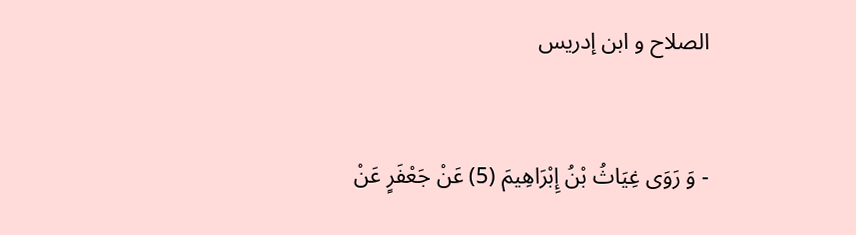الصلاح و ابن إدريس


- وَ رَوَى غِيَاثُ بْنُ إِبْرَاهِيمَ (5) عَنْ جَعْفَرٍ عَنْ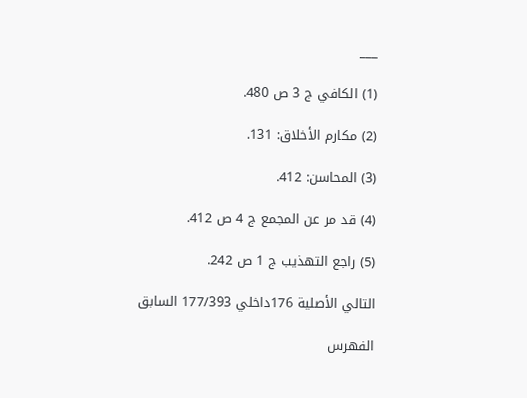___

(1) الكافي ج 3 ص 480.

(2) مكارم الأخلاق: 131.

(3) المحاسن: 412.

(4) قد مر عن المجمع ج 4 ص 412.

(5) راجع التهذيب ج 1 ص 242.

التالي الأصلية 176داخلي 177/393 السابق

الفهرس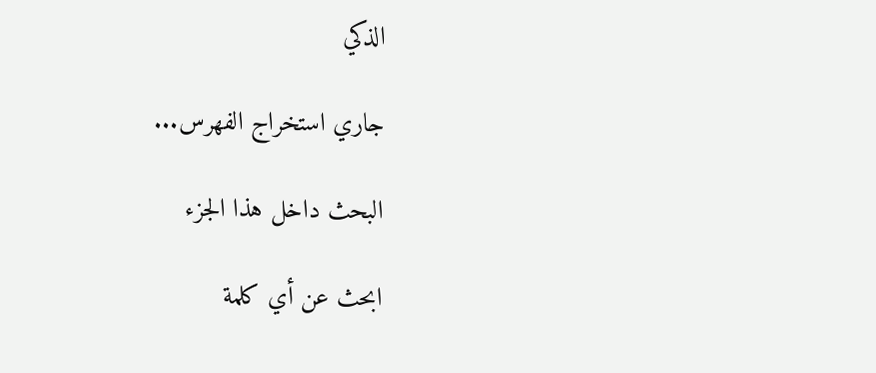الذكي

جاري استخراج الفهرس...

البحث داخل هذا الجزء

ابحث عن أي كلمة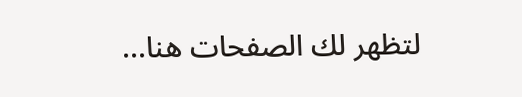لتظهر لك الصفحات هنا...